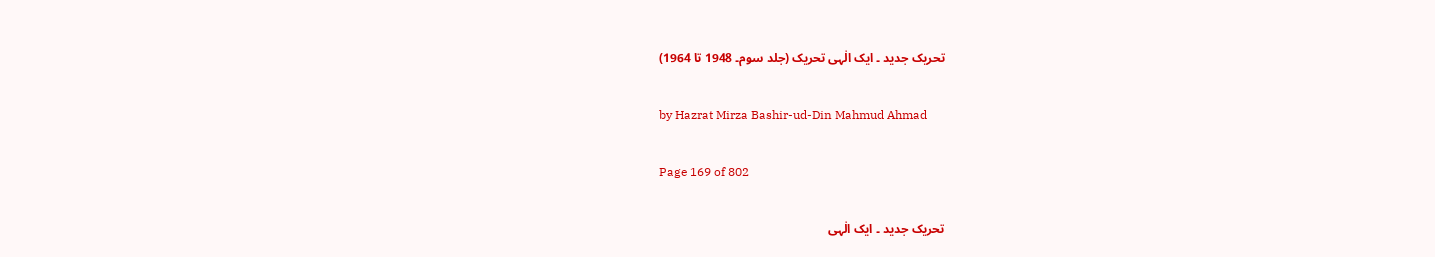تحریک جدید ۔ ایک الٰہی تحریک (جلد سوم۔ 1948 تا 1964)

by Hazrat Mirza Bashir-ud-Din Mahmud Ahmad

Page 169 of 802

تحریک جدید ۔ ایک الٰہی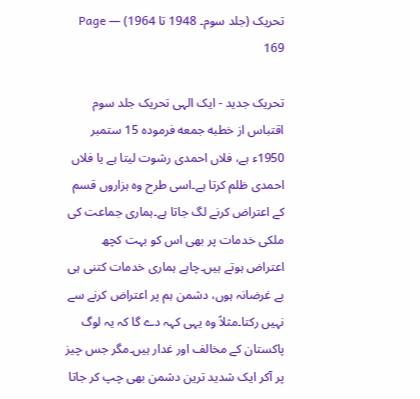تحریک (جلد سوم۔ 1948 تا 1964) — Page 169

تحریک جدید - ایک الہی تحریک جلد سوم اقتباس از خطبه جمعه فرموده 15 ستمبر 1950ء ہے، فلاں احمدی رشوت لیتا ہے یا فلاں احمدی ظلم کرتا ہے۔اسی طرح وہ ہزاروں قسم کے اعتراض کرنے لگ جاتا ہے۔ہماری جماعت کی ملکی خدمات پر بھی اس کو بہت کچھ اعتراض ہوتے ہیں۔چاہے ہماری خدمات کتنی ہی بے غرضانہ ہوں، دشمن ہم پر اعتراض کرنے سے نہیں رکتا۔مثلاً وہ یہی کہہ دے گا کہ یہ لوگ پاکستان کے مخالف اور غدار ہیں۔مگر جس چیز پر آکر ایک شدید ترین دشمن بھی چپ کر جاتا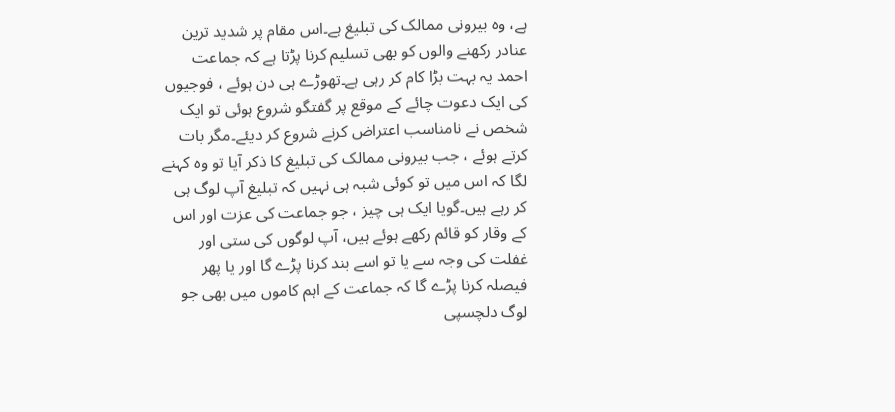ہے، وہ بیرونی ممالک کی تبلیغ ہے۔اس مقام پر شدید ترین عنادر رکھنے والوں کو بھی تسلیم کرنا پڑتا ہے کہ جماعت احمد یہ بہت بڑا کام کر رہی ہے۔تھوڑے ہی دن ہوئے ، فوجیوں کی ایک دعوت چائے کے موقع پر گفتگو شروع ہوئی تو ایک شخص نے نامناسب اعتراض کرنے شروع کر دیئے۔مگر بات کرتے ہوئے ، جب بیرونی ممالک کی تبلیغ کا ذکر آیا تو وہ کہنے لگا کہ اس میں تو کوئی شبہ ہی نہیں کہ تبلیغ آپ لوگ ہی کر رہے ہیں۔گویا ایک ہی چیز ، جو جماعت کی عزت اور اس کے وقار کو قائم رکھے ہوئے ہیں، آپ لوگوں کی ستی اور غفلت کی وجہ سے یا تو اسے بند کرنا پڑے گا اور یا پھر فیصلہ کرنا پڑے گا کہ جماعت کے اہم کاموں میں بھی جو لوگ دلچسپی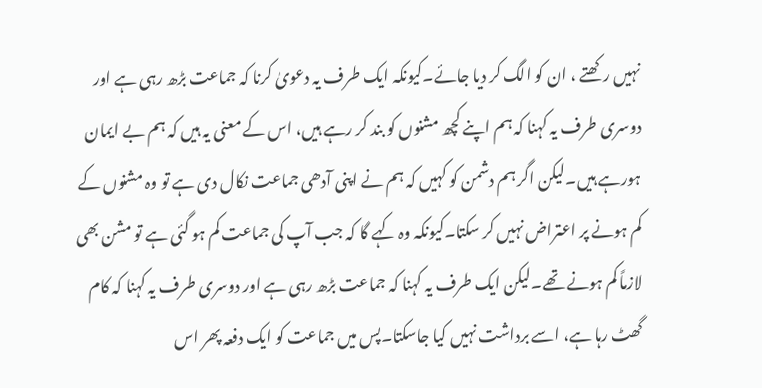نہیں رکھتے ، ان کو الگ کر دیا جائے۔کیونکہ ایک طرف یہ دعویٰ کرنا کہ جماعت بڑھ رہی ہے اور دوسری طرف یہ کہنا کہ ہم اپنے کچھ مشنوں کو بند کر رہے ہیں، اس کے معنی یہ ہیں کہ ہم بے ایمان ہورہے ہیں۔لیکن اگر ہم دشمن کو کہیں کہ ہم نے اپنی آدھی جماعت نکال دی ہے تو وہ مشنوں کے کم ہونے پر اعتراض نہیں کر سکتا۔کیونکہ وہ کہے گا کہ جب آپ کی جماعت کم ہو گئی ہے تو مشن بھی لازماً کم ہونے تھے۔لیکن ایک طرف یہ کہنا کہ جماعت بڑھ رہی ہے اور دوسری طرف یہ کہنا کہ کام گھٹ رہا ہے، اسے برداشت نہیں کیا جاسکتا۔پس میں جماعت کو ایک دفعہ پھر اس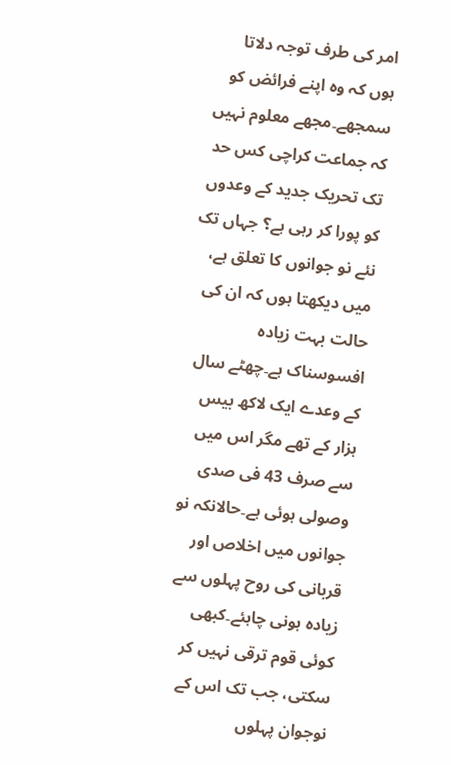امر کی طرف توجہ دلاتا ہوں کہ وہ اپنے فرائض کو سمجھے۔مجھے معلوم نہیں کہ جماعت کراچی کس حد تک تحریک جدید کے وعدوں کو پورا کر رہی ہے؟ جہاں تک نئے نو جوانوں کا تعلق ہے، میں دیکھتا ہوں کہ ان کی حالت بہت زیادہ افسوسناک ہے۔چھٹے سال کے وعدے ایک لاکھ بیس ہزار کے تھے مگر اس میں سے صرف 43 فی صدی وصولی ہوئی ہے۔حالانکہ نو جوانوں میں اخلاص اور قربانی کی روح پہلوں سے زیادہ ہونی چاہئے۔کبھی کوئی قوم ترقی نہیں کر سکتی، جب تک اس کے نوجوان پہلوں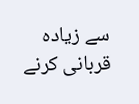سے زیادہ قربانی کرنے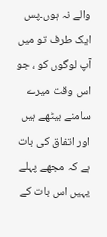والے نہ ہوں۔پس ایک طرف تو میں آپ لوگوں کو ، جو اس وقت میرے سامنے بیٹھے ہیں اور اتفاق کی بات ہے کہ مجھے پہلے یہیں اس بات کے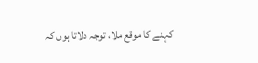کہنے کا موقع ملا، توجہ دلاتا ہوں کہ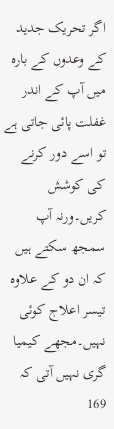اگر تحریک جدید کے وعدوں کے بارہ میں آپ کے اندر غفلت پائی جاتی ہے تو اسے دور کرنے کی کوشش کریں۔ورنہ آپ سمجھ سکتے ہیں کہ ان دو کے علاوہ تیسر اعلاج کوئی نہیں۔مجھے کیمیا گری نہیں آتی کہ 169